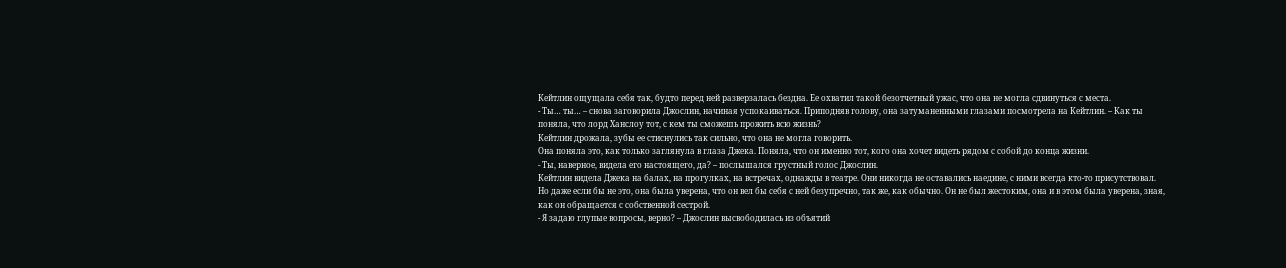Кейтлин ощущала себя так, будто перед ней разверзалась бездна. Ее охватил такой безотчетный ужас, что она не могла сдвинуться с места.
- Ты… ты… – снова заговорила Джослин, начиная успокаиваться. Приподняв голову, она затуманенными глазами посмотрела на Кейтлин. – Как ты поняла, что лорд Ханслоу тот, с кем ты сможешь прожить всю жизнь?
Кейтлин дрожала, зубы ее стиснулись так сильно, что она не могла говорить.
Она поняла это, как только заглянула в глаза Джека. Поняла, что он именно тот, кого она хочет видеть рядом с собой до конца жизни.
- Ты, наверное, видела его настоящего, да? – послышался грустный голос Джослин.
Кейтлин видела Джека на балах, на прогулках, на встречах, однажды в театре. Они никогда не оставались наедине, с ними всегда кто-то присутствовал. Но даже если бы не это, она была уверена, что он вел бы себя с ней безупречно, так же, как обычно. Он не был жестоким, она и в этом была уверена, зная, как он обращается с собственной сестрой.
- Я задаю глупые вопросы, верно? – Джослин высвободилась из объятий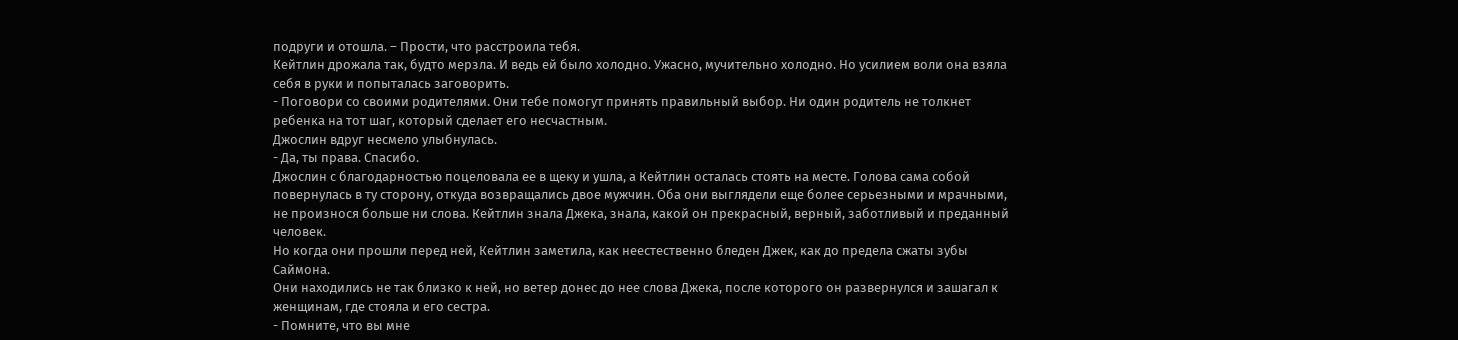подруги и отошла. – Прости, что расстроила тебя.
Кейтлин дрожала так, будто мерзла. И ведь ей было холодно. Ужасно, мучительно холодно. Но усилием воли она взяла себя в руки и попыталась заговорить.
- Поговори со своими родителями. Они тебе помогут принять правильный выбор. Ни один родитель не толкнет ребенка на тот шаг, который сделает его несчастным.
Джослин вдруг несмело улыбнулась.
- Да, ты права. Спасибо.
Джослин с благодарностью поцеловала ее в щеку и ушла, а Кейтлин осталась стоять на месте. Голова сама собой повернулась в ту сторону, откуда возвращались двое мужчин. Оба они выглядели еще более серьезными и мрачными, не произнося больше ни слова. Кейтлин знала Джека, знала, какой он прекрасный, верный, заботливый и преданный человек.
Но когда они прошли перед ней, Кейтлин заметила, как неестественно бледен Джек, как до предела сжаты зубы Саймона.
Они находились не так близко к ней, но ветер донес до нее слова Джека, после которого он развернулся и зашагал к женщинам, где стояла и его сестра.
- Помните, что вы мне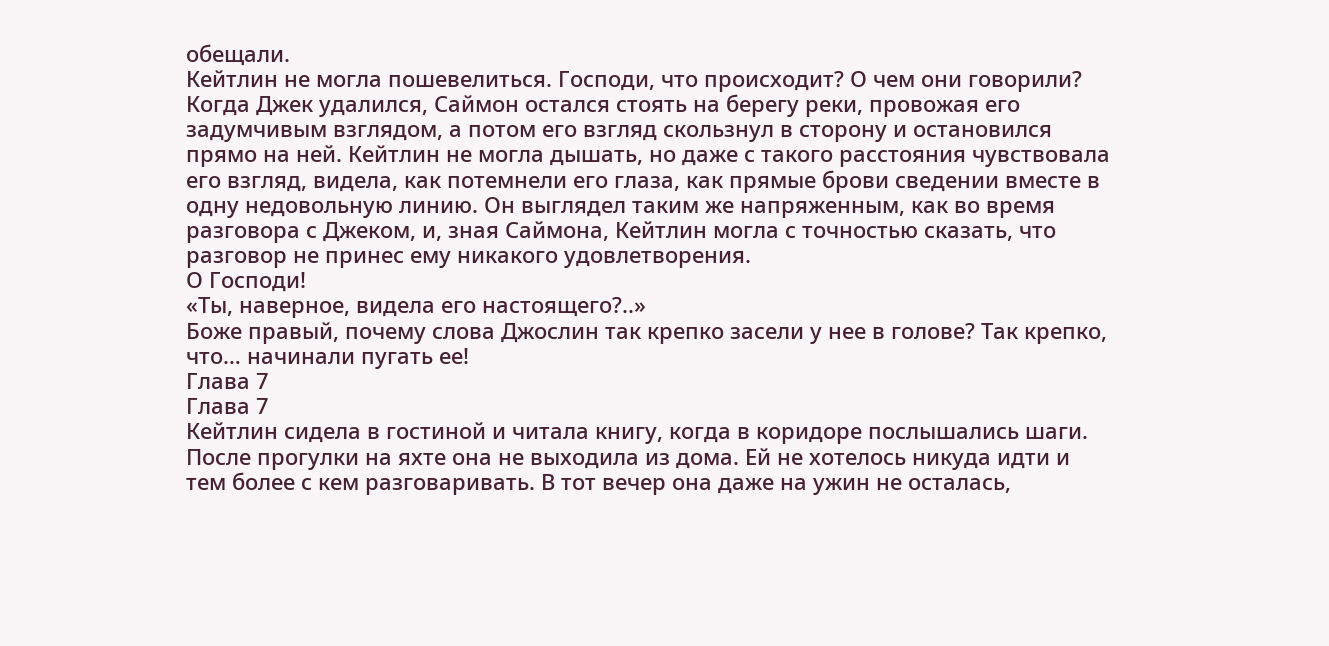обещали.
Кейтлин не могла пошевелиться. Господи, что происходит? О чем они говорили?
Когда Джек удалился, Саймон остался стоять на берегу реки, провожая его задумчивым взглядом, а потом его взгляд скользнул в сторону и остановился прямо на ней. Кейтлин не могла дышать, но даже с такого расстояния чувствовала его взгляд, видела, как потемнели его глаза, как прямые брови сведении вместе в одну недовольную линию. Он выглядел таким же напряженным, как во время разговора с Джеком, и, зная Саймона, Кейтлин могла с точностью сказать, что разговор не принес ему никакого удовлетворения.
О Господи!
«Ты, наверное, видела его настоящего?..»
Боже правый, почему слова Джослин так крепко засели у нее в голове? Так крепко, что… начинали пугать ее!
Глава 7
Глава 7
Кейтлин сидела в гостиной и читала книгу, когда в коридоре послышались шаги.
После прогулки на яхте она не выходила из дома. Ей не хотелось никуда идти и тем более с кем разговаривать. В тот вечер она даже на ужин не осталась,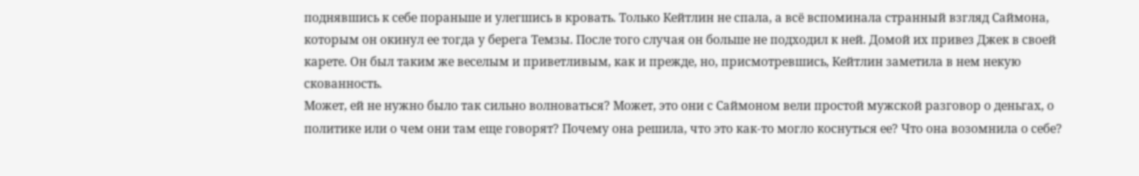поднявшись к себе пораньше и улегшись в кровать. Только Кейтлин не спала, а всё вспоминала странный взгляд Саймона, которым он окинул ее тогда у берега Темзы. После того случая он больше не подходил к ней. Домой их привез Джек в своей карете. Он был таким же веселым и приветливым, как и прежде, но, присмотревшись, Кейтлин заметила в нем некую скованность.
Может, ей не нужно было так сильно волноваться? Может, это они с Саймоном вели простой мужской разговор о деньгах, о политике или о чем они там еще говорят? Почему она решила, что это как-то могло коснуться ее? Что она возомнила о себе?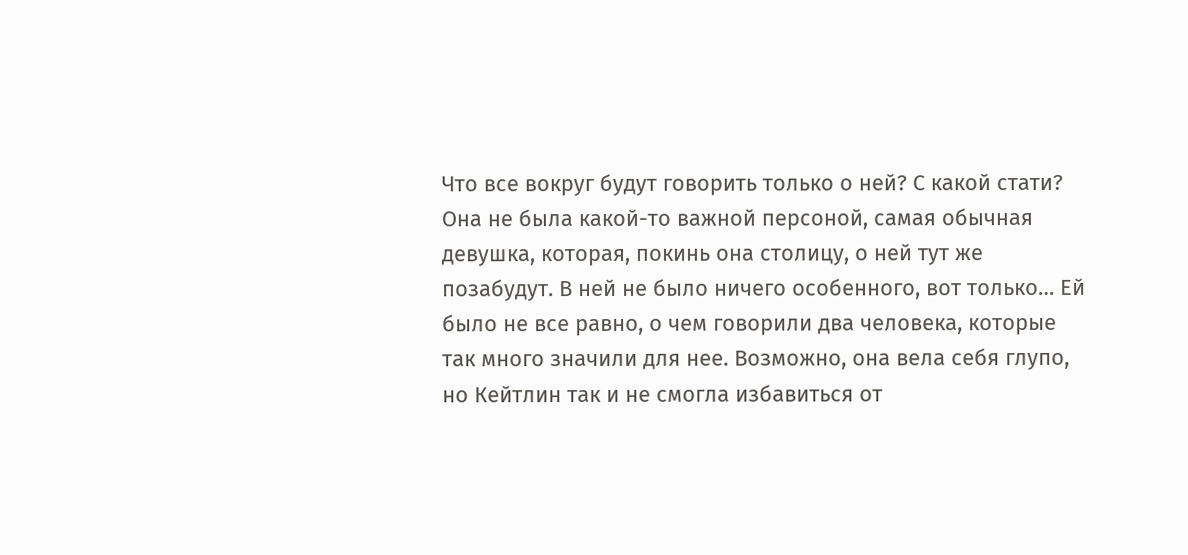Что все вокруг будут говорить только о ней? С какой стати? Она не была какой-то важной персоной, самая обычная девушка, которая, покинь она столицу, о ней тут же позабудут. В ней не было ничего особенного, вот только… Ей было не все равно, о чем говорили два человека, которые так много значили для нее. Возможно, она вела себя глупо, но Кейтлин так и не смогла избавиться от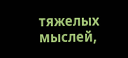тяжелых мыслей,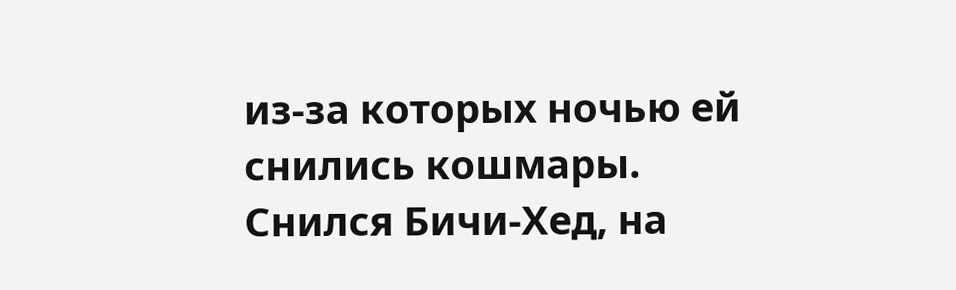из-за которых ночью ей снились кошмары. Снился Бичи-Хед, на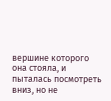вершине которого она стояла, и пыталась посмотреть вниз, но не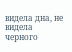видела дна, не видела черного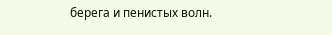берега и пенистых волн.